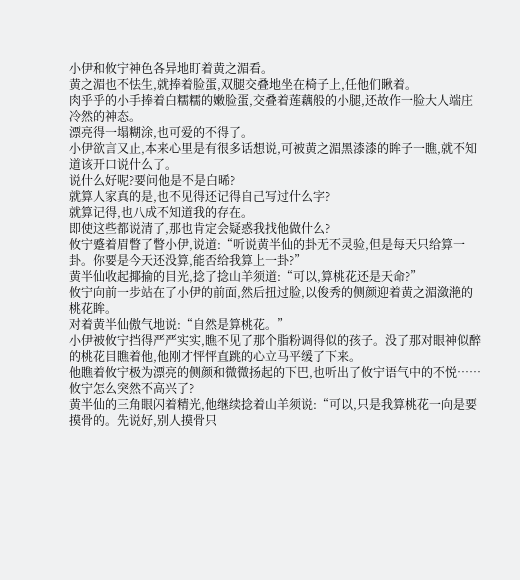小伊和攸宁神色各异地盯着黄之湄看。
黄之湄也不怯生,就捧着脸蛋,双腿交叠地坐在椅子上,任他们瞅着。
肉乎乎的小手捧着白糯糯的嫩脸蛋,交叠着莲藕般的小腿,还故作一脸大人端庄冷然的神态。
漂亮得一塌糊涂,也可爱的不得了。
小伊欲言又止,本来心里是有很多话想说,可被黄之湄黑漆漆的眸子一瞧,就不知道该开口说什么了。
说什么好呢?要问他是不是白晞?
就算人家真的是,也不见得还记得自己写过什么字?
就算记得,也八成不知道我的存在。
即使这些都说清了,那也肯定会疑惑我找他做什么?
攸宁蹙着眉瞥了瞥小伊,说道:“听说黄半仙的卦无不灵验,但是每天只给算一卦。你要是今天还没算,能否给我算上一卦?”
黄半仙收起揶揄的目光,捻了捻山羊须道:“可以,算桃花还是天命?”
攸宁向前一步站在了小伊的前面,然后扭过脸,以俊秀的侧颜迎着黄之湄潋滟的桃花眸。
对着黄半仙傲气地说:“自然是算桃花。”
小伊被攸宁挡得严严实实,瞧不见了那个脂粉调得似的孩子。没了那对眼神似醉的桃花目瞧着他,他刚才怦怦直跳的心立马平缓了下来。
他瞧着攸宁极为漂亮的侧颜和微微扬起的下巴,也听出了攸宁语气中的不悦……
攸宁怎么突然不高兴了?
黄半仙的三角眼闪着精光,他继续捻着山羊须说:“可以,只是我算桃花一向是要摸骨的。先说好,别人摸骨只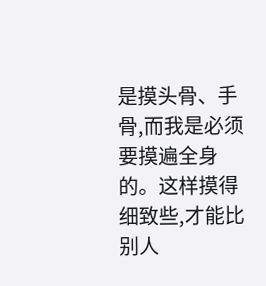是摸头骨、手骨,而我是必须要摸遍全身的。这样摸得细致些,才能比别人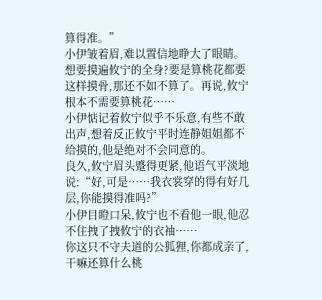算得准。”
小伊皱着眉,难以置信地睁大了眼睛。
想要摸遍攸宁的全身?要是算桃花都要这样摸骨,那还不如不算了。再说,攸宁根本不需要算桃花……
小伊惦记着攸宁似乎不乐意,有些不敢出声,想着反正攸宁平时连静姐姐都不给摸的,他是绝对不会同意的。
良久,攸宁眉头蹙得更紧,他语气平淡地说:“好,可是……我衣裳穿的得有好几层,你能摸得准吗?”
小伊目瞪口呆,攸宁也不看他一眼,他忍不住拽了拽攸宁的衣袖……
你这只不守夫道的公狐狸,你都成亲了,干嘛还算什么桃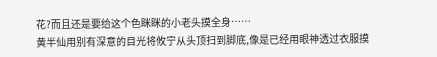花?而且还是要给这个色眯眯的小老头摸全身……
黄半仙用别有深意的目光将攸宁从头顶扫到脚底,像是已经用眼神透过衣服摸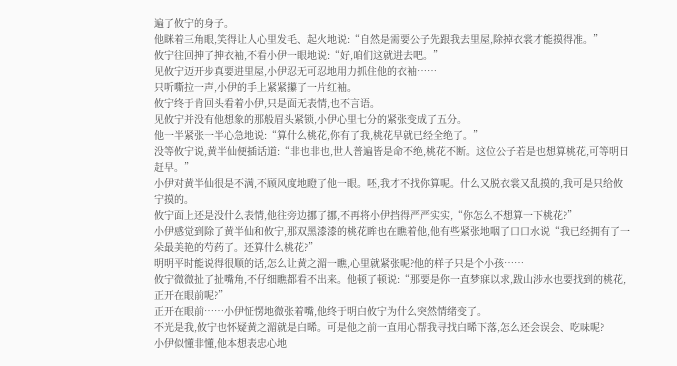遍了攸宁的身子。
他眯着三角眼,笑得让人心里发毛、起火地说:“自然是需要公子先跟我去里屋,除掉衣裳才能摸得准。”
攸宁往回抻了抻衣袖,不看小伊一眼地说:“好,咱们这就进去吧。”
见攸宁迈开步真要进里屋,小伊忍无可忍地用力抓住他的衣袖……
只听嘶拉一声,小伊的手上紧紧攥了一片红袖。
攸宁终于肯回头看着小伊,只是面无表情,也不言语。
见攸宁并没有他想象的那般眉头紧锁,小伊心里七分的紧张变成了五分。
他一半紧张一半心急地说:“算什么桃花,你有了我,桃花早就已经全绝了。”
没等攸宁说,黄半仙便插话道:“非也非也,世人普遍皆是命不绝,桃花不断。这位公子若是也想算桃花,可等明日赶早。”
小伊对黄半仙很是不满,不顾风度地瞪了他一眼。呸,我才不找你算呢。什么又脱衣裳又乱摸的,我可是只给攸宁摸的。
攸宁面上还是没什么表情,他往旁边挪了挪,不再将小伊挡得严严实实,“你怎么不想算一下桃花?”
小伊感觉到除了黄半仙和攸宁,那双黑漆漆的桃花眸也在瞧着他,他有些紧张地咽了口口水说“我已经拥有了一朵最美艳的芍药了。还算什么桃花?”
明明平时能说得很顺的话,怎么让黄之湄一瞧,心里就紧张呢?他的样子只是个小孩……
攸宁微微扯了扯嘴角,不仔细瞧都看不出来。他顿了顿说:“那要是你一直梦寐以求,跋山涉水也要找到的桃花,正开在眼前呢?”
正开在眼前……小伊怔愣地微张着嘴,他终于明白攸宁为什么突然情绪变了。
不光是我,攸宁也怀疑黄之湄就是白晞。可是他之前一直用心帮我寻找白晞下落,怎么还会误会、吃味呢?
小伊似懂非懂,他本想表忠心地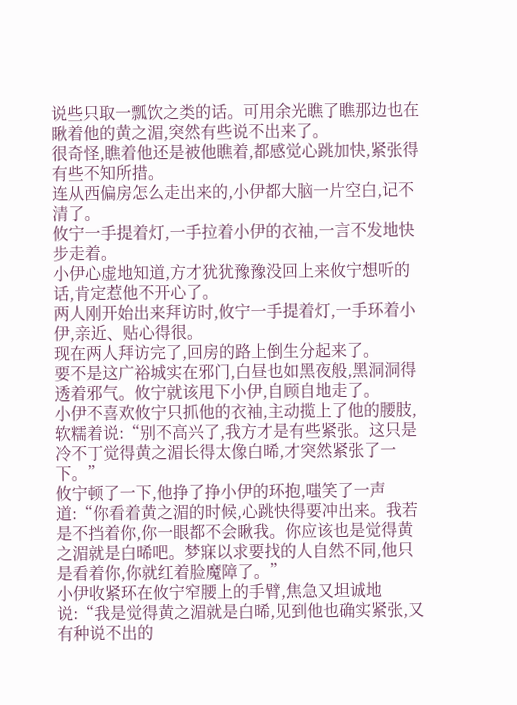说些只取一瓢饮之类的话。可用余光瞧了瞧那边也在瞅着他的黄之湄,突然有些说不出来了。
很奇怪,瞧着他还是被他瞧着,都感觉心跳加快,紧张得有些不知所措。
连从西偏房怎么走出来的,小伊都大脑一片空白,记不清了。
攸宁一手提着灯,一手拉着小伊的衣袖,一言不发地快步走着。
小伊心虚地知道,方才犹犹豫豫没回上来攸宁想听的话,肯定惹他不开心了。
两人刚开始出来拜访时,攸宁一手提着灯,一手环着小伊,亲近、贴心得很。
现在两人拜访完了,回房的路上倒生分起来了。
要不是这广裕城实在邪门,白昼也如黑夜般,黑洞洞得透着邪气。攸宁就该甩下小伊,自顾自地走了。
小伊不喜欢攸宁只抓他的衣袖,主动揽上了他的腰肢,软糯着说:“别不高兴了,我方才是有些紧张。这只是冷不丁觉得黄之湄长得太像白晞,才突然紧张了一下。”
攸宁顿了一下,他挣了挣小伊的环抱,嗤笑了一声道:“你看着黄之湄的时候,心跳快得要冲出来。我若是不挡着你,你一眼都不会瞅我。你应该也是觉得黄之湄就是白晞吧。梦寐以求要找的人自然不同,他只是看着你,你就红着脸魔障了。”
小伊收紧环在攸宁窄腰上的手臂,焦急又坦诚地说:“我是觉得黄之湄就是白晞,见到他也确实紧张,又有种说不出的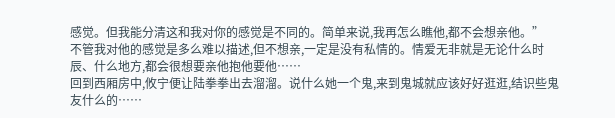感觉。但我能分清这和我对你的感觉是不同的。简单来说,我再怎么瞧他,都不会想亲他。”
不管我对他的感觉是多么难以描述,但不想亲,一定是没有私情的。情爱无非就是无论什么时辰、什么地方,都会很想要亲他抱他要他……
回到西厢房中,攸宁便让陆拳拳出去溜溜。说什么她一个鬼,来到鬼城就应该好好逛逛,结识些鬼友什么的……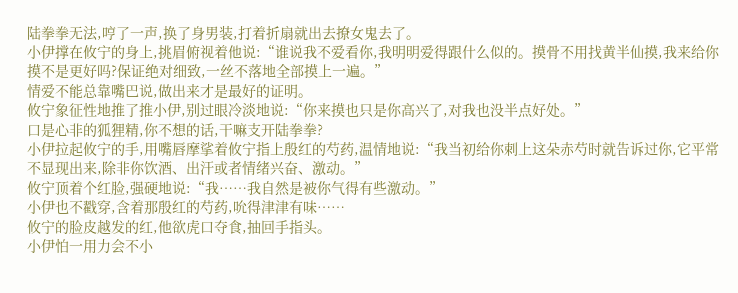陆拳拳无法,哼了一声,换了身男装,打着折扇就出去撩女鬼去了。
小伊撑在攸宁的身上,挑眉俯视着他说:“谁说我不爱看你,我明明爱得跟什么似的。摸骨不用找黄半仙摸,我来给你摸不是更好吗?保证绝对细致,一丝不落地全部摸上一遍。”
情爱不能总靠嘴巴说,做出来才是最好的证明。
攸宁象征性地推了推小伊,别过眼冷淡地说:“你来摸也只是你高兴了,对我也没半点好处。”
口是心非的狐狸精,你不想的话,干嘛支开陆拳拳?
小伊拉起攸宁的手,用嘴唇摩挲着攸宁指上殷红的芍药,温情地说:“我当初给你刺上这朵赤芍时就告诉过你,它平常不显现出来,除非你饮酒、出汗或者情绪兴奋、激动。”
攸宁顶着个红脸,强硬地说:“我……我自然是被你气得有些激动。”
小伊也不戳穿,含着那殷红的芍药,吮得津津有味……
攸宁的脸皮越发的红,他欲虎口夺食,抽回手指头。
小伊怕一用力会不小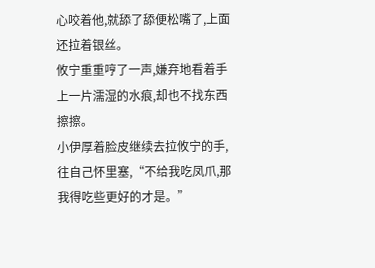心咬着他,就舔了舔便松嘴了,上面还拉着银丝。
攸宁重重哼了一声,嫌弃地看着手上一片濡湿的水痕,却也不找东西擦擦。
小伊厚着脸皮继续去拉攸宁的手,往自己怀里塞,“不给我吃凤爪,那我得吃些更好的才是。”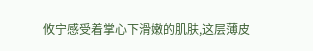攸宁感受着掌心下滑嫩的肌肤,这层薄皮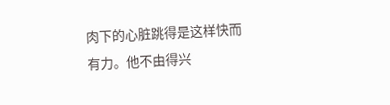肉下的心脏跳得是这样快而有力。他不由得兴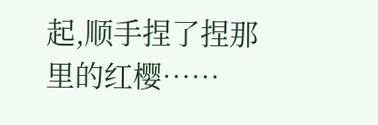起,顺手捏了捏那里的红樱……